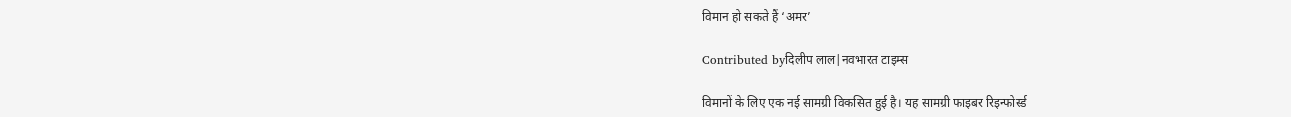विमान हो सकते हैं ‘अमर’

Contributed byदिलीप लाल|नवभारत टाइम्स

विमानों के लिए एक नई सामग्री विकसित हुई है। यह सामग्री फाइबर रिइन्फोर्स्ड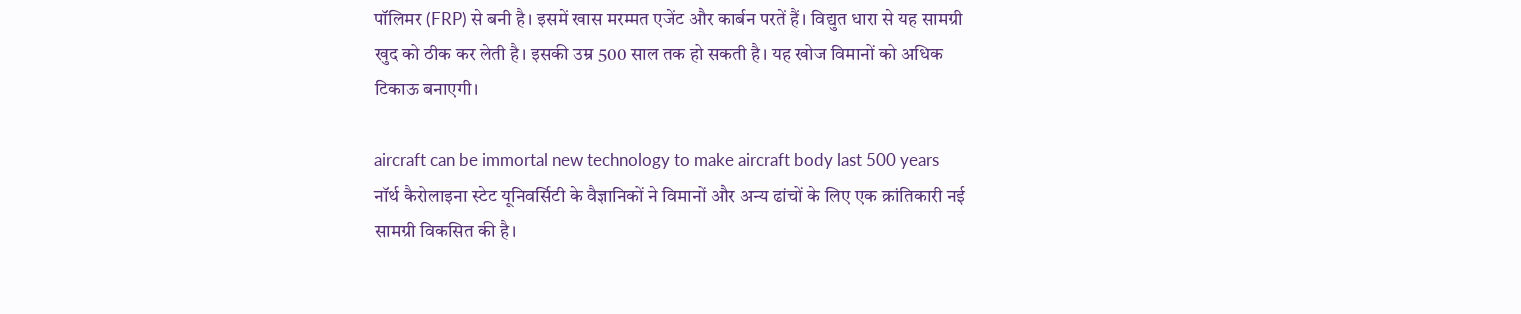पॉलिमर (FRP) से बनी है। इसमें खास मरम्मत एजेंट और कार्बन परतें हैं। विद्युत धारा से यह सामग्री खुद को ठीक कर लेती है। इसकी उम्र 500 साल तक हो सकती है। यह खोज विमानों को अधिक टिकाऊ बनाएगी।

aircraft can be immortal new technology to make aircraft body last 500 years
नॉर्थ कैरोलाइना स्टेट यूनिवर्सिटी के वैज्ञानिकों ने विमानों और अन्य ढांचों के लिए एक क्रांतिकारी नई सामग्री विकसित की है।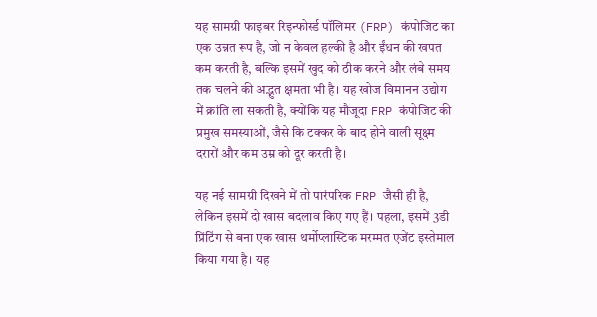यह सामग्री फाइबर रिइन्फोर्स्ड पॉलिमर (FRP) कंपोजिट का एक उन्नत रूप है, जो न केवल हल्की है और ईंधन की खपत कम करती है, बल्कि इसमें खुद को ठीक करने और लंबे समय तक चलने की अद्भुत क्षमता भी है। यह खोज विमानन उद्योग में क्रांति ला सकती है, क्योंकि यह मौजूदा FRP कंपोजिट की प्रमुख समस्याओं, जैसे कि टक्कर के बाद होने वाली सूक्ष्म दरारों और कम उम्र को दूर करती है।

यह नई सामग्री दिखने में तो पारंपरिक FRP जैसी ही है, लेकिन इसमें दो खास बदलाव किए गए हैं। पहला, इसमें 3डी प्रिंटिंग से बना एक खास थर्मोप्लास्टिक मरम्मत एजेंट इस्तेमाल किया गया है। यह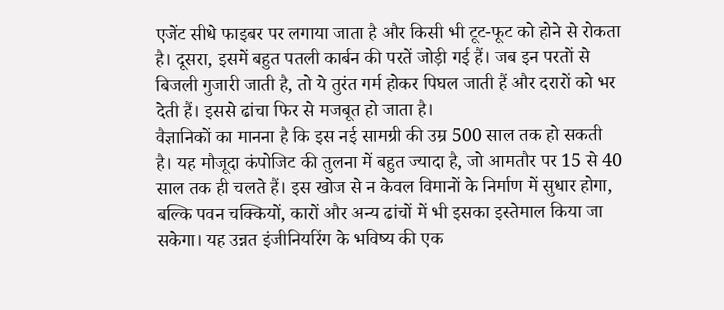एजेंट सीधे फाइबर पर लगाया जाता है और किसी भी टूट-फूट को होने से रोकता है। दूसरा, इसमें बहुत पतली कार्बन की परतें जोड़ी गई हैं। जब इन परतों से बिजली गुजारी जाती है, तो ये तुरंत गर्म होकर पिघल जाती हैं और दरारों को भर देती हैं। इससे ढांचा फिर से मजबूत हो जाता है।
वैज्ञानिकों का मानना है कि इस नई सामग्री की उम्र 500 साल तक हो सकती है। यह मौजूदा कंपोजिट की तुलना में बहुत ज्यादा है, जो आमतौर पर 15 से 40 साल तक ही चलते हैं। इस खोज से न केवल विमानों के निर्माण में सुधार होगा, बल्कि पवन चक्कियों, कारों और अन्य ढांचों में भी इसका इस्तेमाल किया जा सकेगा। यह उन्नत इंजीनियरिंग के भविष्य की एक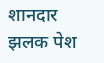शानदार झलक पेश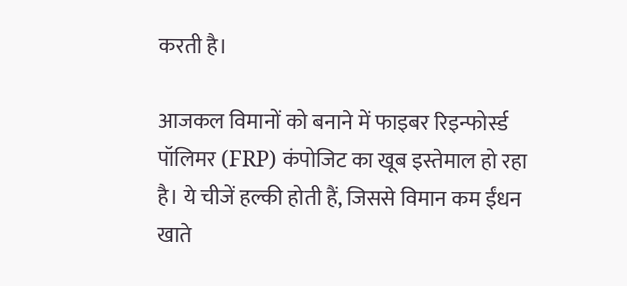करती है।

आजकल विमानों को बनाने में फाइबर रिइन्फोर्स्ड पॉलिमर (FRP) कंपोजिट का खूब इस्तेमाल हो रहा है। ये चीजें हल्की होती हैं, जिससे विमान कम ईंधन खाते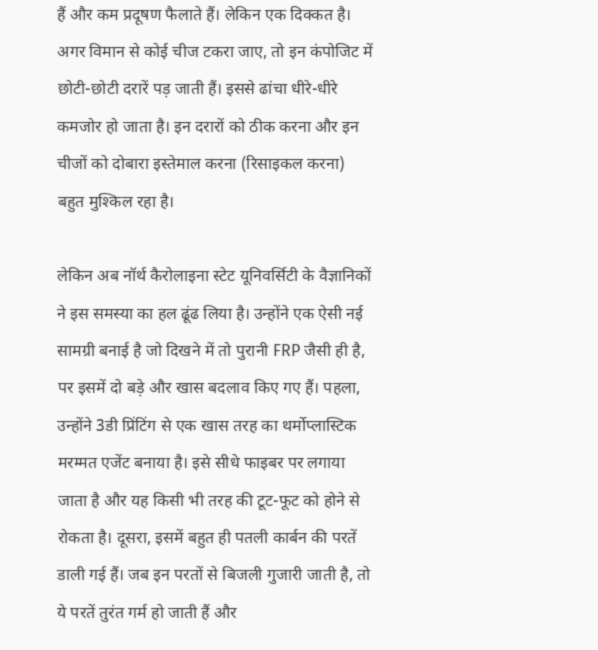हैं और कम प्रदूषण फैलाते हैं। लेकिन एक दिक्कत है। अगर विमान से कोई चीज टकरा जाए, तो इन कंपोजिट में छोटी-छोटी दरारें पड़ जाती हैं। इससे ढांचा धीरे-धीरे कमजोर हो जाता है। इन दरारों को ठीक करना और इन चीजों को दोबारा इस्तेमाल करना (रिसाइकल करना) बहुत मुश्किल रहा है।

लेकिन अब नॉर्थ कैरोलाइना स्टेट यूनिवर्सिटी के वैज्ञानिकों ने इस समस्या का हल ढूंढ लिया है। उन्होंने एक ऐसी नई सामग्री बनाई है जो दिखने में तो पुरानी FRP जैसी ही है, पर इसमें दो बड़े और खास बदलाव किए गए हैं। पहला, उन्होंने 3डी प्रिंटिंग से एक खास तरह का थर्मोप्लास्टिक मरम्मत एजेंट बनाया है। इसे सीधे फाइबर पर लगाया जाता है और यह किसी भी तरह की टूट-फूट को होने से रोकता है। दूसरा, इसमें बहुत ही पतली कार्बन की परतें डाली गई हैं। जब इन परतों से बिजली गुजारी जाती है, तो ये परतें तुरंत गर्म हो जाती हैं और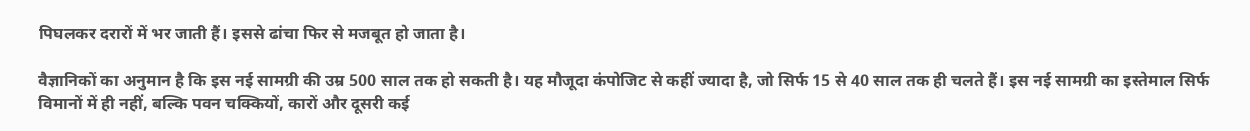पिघलकर दरारों में भर जाती हैं। इससे ढांचा फिर से मजबूत हो जाता है।

वैज्ञानिकों का अनुमान है कि इस नई सामग्री की उम्र 500 साल तक हो सकती है। यह मौजूदा कंपोजिट से कहीं ज्यादा है, जो सिर्फ 15 से 40 साल तक ही चलते हैं। इस नई सामग्री का इस्तेमाल सिर्फ विमानों में ही नहीं, बल्कि पवन चक्कियों, कारों और दूसरी कई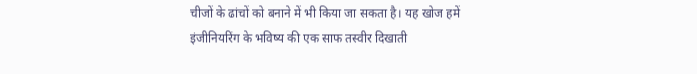चीजों के ढांचों को बनाने में भी किया जा सकता है। यह खोज हमें इंजीनियरिंग के भविष्य की एक साफ तस्वीर दिखाती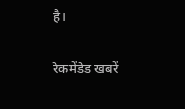है।

रेकमेंडेड खबरें